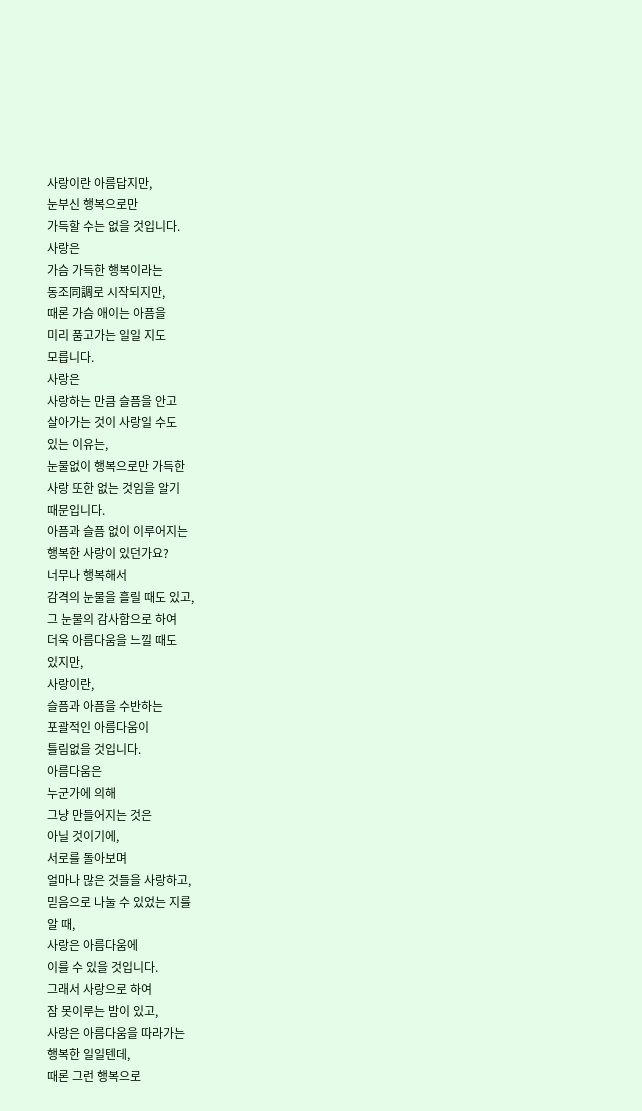사랑이란 아름답지만,
눈부신 행복으로만
가득할 수는 없을 것입니다.
사랑은
가슴 가득한 행복이라는
동조同調로 시작되지만,
때론 가슴 애이는 아픔을
미리 품고가는 일일 지도
모릅니다.
사랑은
사랑하는 만큼 슬픔을 안고
살아가는 것이 사랑일 수도
있는 이유는,
눈물없이 행복으로만 가득한
사랑 또한 없는 것임을 알기
때문입니다.
아픔과 슬픔 없이 이루어지는
행복한 사랑이 있던가요?
너무나 행복해서
감격의 눈물을 흘릴 때도 있고,
그 눈물의 감사함으로 하여
더욱 아름다움을 느낄 때도
있지만,
사랑이란,
슬픔과 아픔을 수반하는
포괄적인 아름다움이
틀림없을 것입니다.
아름다움은
누군가에 의해
그냥 만들어지는 것은
아닐 것이기에,
서로를 돌아보며
얼마나 많은 것들을 사랑하고,
믿음으로 나눌 수 있었는 지를
알 때,
사랑은 아름다움에
이를 수 있을 것입니다.
그래서 사랑으로 하여
잠 못이루는 밤이 있고,
사랑은 아름다움을 따라가는
행복한 일일텐데,
때론 그런 행복으로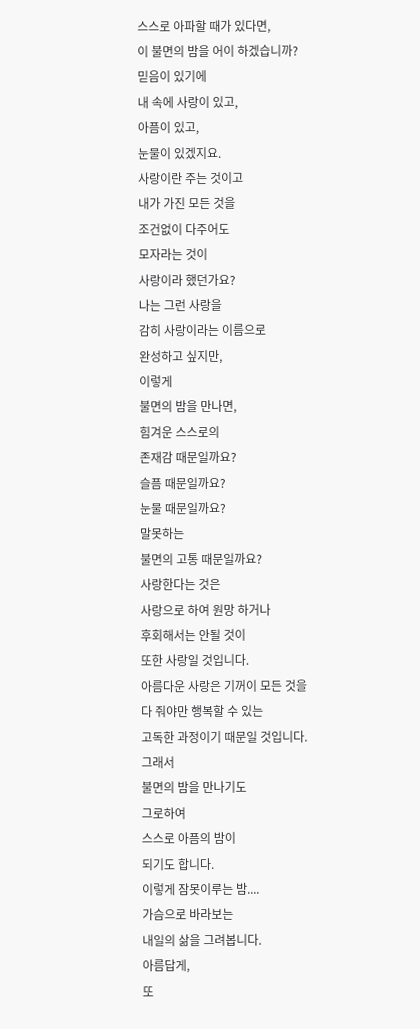스스로 아파할 때가 있다면,
이 불면의 밤을 어이 하겠습니까?
믿음이 있기에
내 속에 사랑이 있고,
아픔이 있고,
눈물이 있겠지요.
사랑이란 주는 것이고
내가 가진 모든 것을
조건없이 다주어도
모자라는 것이
사랑이라 했던가요?
나는 그런 사랑을
감히 사랑이라는 이름으로
완성하고 싶지만,
이렇게
불면의 밤을 만나면,
힘겨운 스스로의
존재감 때문일까요?
슬픔 때문일까요?
눈물 때문일까요?
말못하는
불면의 고통 때문일까요?
사랑한다는 것은
사랑으로 하여 원망 하거나
후회해서는 안될 것이
또한 사랑일 것입니다.
아름다운 사랑은 기꺼이 모든 것을
다 줘야만 행복할 수 있는
고독한 과정이기 때문일 것입니다.
그래서
불면의 밤을 만나기도
그로하여
스스로 아픔의 밤이
되기도 합니다.
이렇게 잠못이루는 밤....
가슴으로 바라보는
내일의 삶을 그려봅니다.
아름답게,
또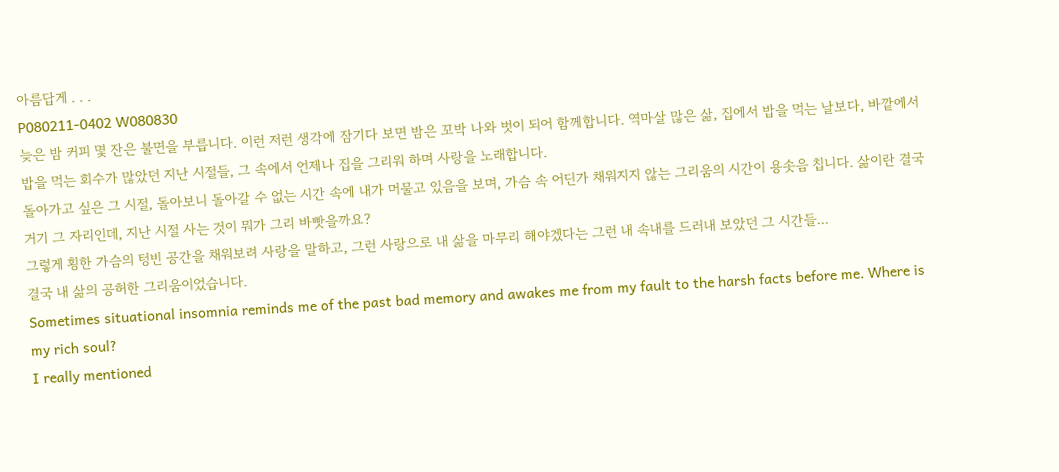아름답게 . . .
P080211-0402 W080830
늦은 밤 커피 몇 잔은 불면을 부릅니다. 이런 저런 생각에 잠기다 보면 밤은 꼬박 나와 벗이 되어 함께합니다. 역마살 많은 삶, 집에서 밥을 먹는 날보다, 바깥에서 밥을 먹는 회수가 많았던 지난 시절들, 그 속에서 언제나 집을 그리워 하며 사랑을 노래합니다.
돌아가고 싶은 그 시절, 돌아보니 돌아갈 수 없는 시간 속에 내가 머물고 있음을 보며, 가슴 속 어딘가 채워지지 않는 그리움의 시간이 용솟음 칩니다. 삶이란 결국 거기 그 자리인데, 지난 시절 사는 것이 뭐가 그리 바빳을까요?
그렇게 횡한 가슴의 텅빈 공간을 채워보려 사랑을 말하고, 그런 사랑으로 내 삶을 마무리 해야겠다는 그런 내 속내를 드러내 보았던 그 시간들...
결국 내 삶의 공허한 그리움이었습니다.
Sometimes situational insomnia reminds me of the past bad memory and awakes me from my fault to the harsh facts before me. Where is my rich soul?
I really mentioned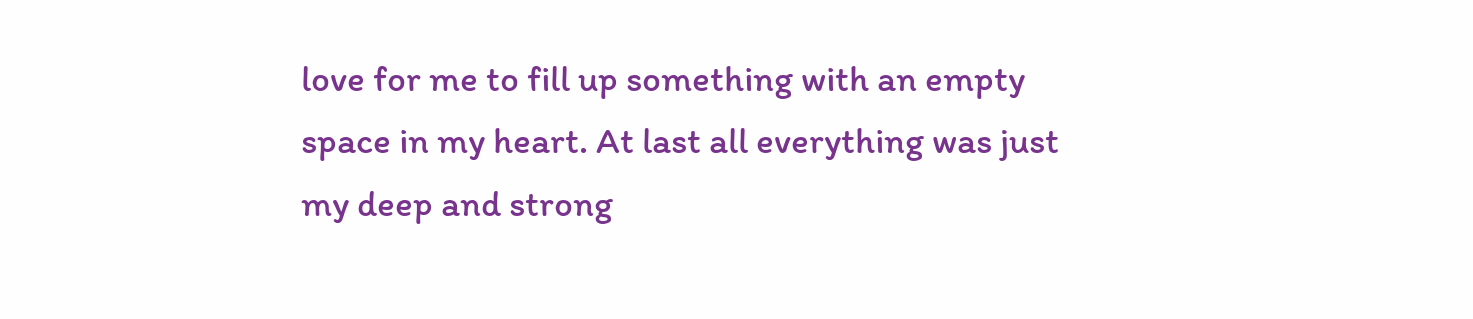love for me to fill up something with an empty space in my heart. At last all everything was just my deep and strong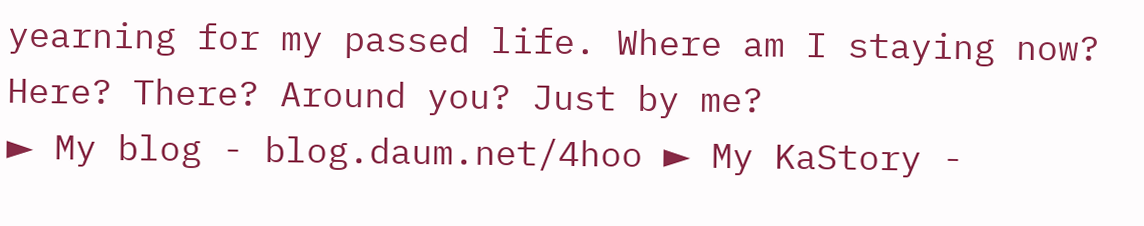yearning for my passed life. Where am I staying now? Here? There? Around you? Just by me?
► My blog - blog.daum.net/4hoo ► My KaStory -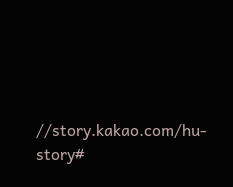//story.kakao.com/hu-story#